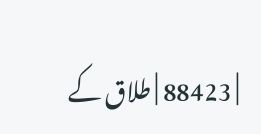| 88423 | طلاق کے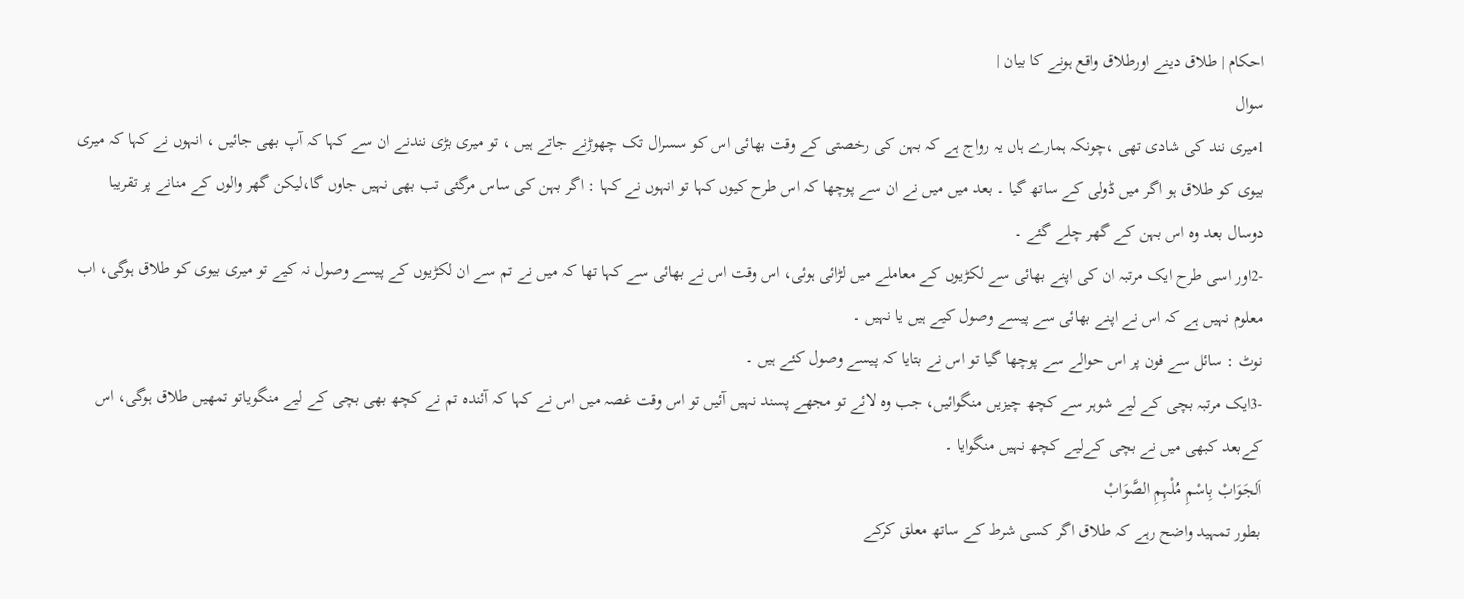احکام | طلاق دینے اورطلاق واقع ہونے کا بیان |
سوال
1میری نند کی شادی تھی ،چونکہ ہمارے ہاں یہ رواج ہے کہ بہن کی رخصتی کے وقت بھائی اس کو سسرال تک چھوڑنے جاتے ہیں ، تو میری بڑی نندنے ان سے کہا کہ آپ بھی جائیں ، انہوں نے کہا کہ میری بیوی کو طلاق ہو اگر میں ڈولی کے ساتھ گیا ۔ بعد میں میں نے ان سے پوچھا کہ اس طرح کیوں کہا تو انہوں نے کہا : اگر بہن کی ساس مرگئی تب بھی نہیں جاوں گا،لیکن گھر والوں کے منانے پر تقریبا دوسال بعد وہ اس بہن کے گھر چلے گئے ۔
-2اور اسی طرح ایک مرتبہ ان کی اپنے بھائی سے لکڑیوں کے معاملے میں لڑائی ہوئی، اس وقت اس نے بھائی سے کہا تھا کہ میں نے تم سے ان لکڑیوں کے پیسے وصول نہ کیے تو میری بیوی کو طلاق ہوگی، اب معلوم نہیں ہے کہ اس نے اپنے بھائی سے پیسے وصول کیے ہیں یا نہیں ۔
نوٹ : سائل سے فون پر اس حوالے سے پوچھا گیا تو اس نے بتایا کہ پیسے وصول کئے ہیں ۔
-3ایک مرتبہ بچی کے لیے شوہر سے کچھ چیزیں منگوائیں، جب وہ لائے تو مجھے پسند نہیں آئیں تو اس وقت غصہ میں اس نے کہا کہ آئندہ تم نے کچھ بھی بچی کے لیے منگویاتو تمھیں طلاق ہوگی، اس کےبعد کبھی میں نے بچی کےلیے کچھ نہیں منگوایا ۔
اَلجَوَابْ بِاسْمِ مُلْہِمِ الصَّوَابْ
بطور تمہید واضح رہے کہ طلاق اگر کسی شرط کے ساتھ معلق کرکے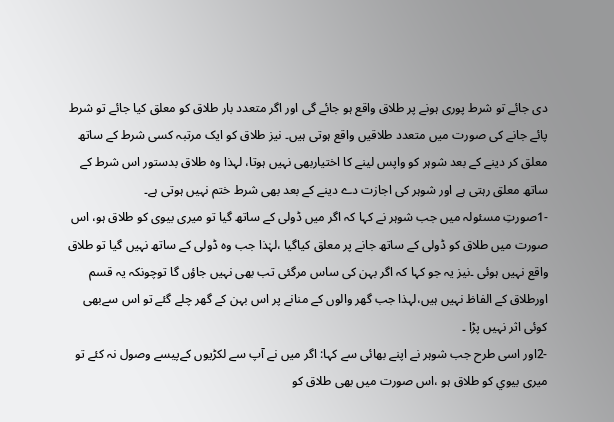دی جائے تو شرط پوری ہونے پر طلاق واقع ہو جائے گی اور اگر متعدد بار طلاق کو معلق کیا جائے تو شرط پائے جانے کی صورت میں متعدد طلاقیں واقع ہوتى ہیں۔ نیز طلاق کو ایک مرتبہ کسی شرط کے ساتھ معلق کر دینے کے بعد شوہر کو واپس لینے کا اختیاربھی نہیں ہوتا، لہذا وہ طلاق بدستور اس شرط کے ساتھ معلق رہتى ہے اور شوہر کی اجازت دے دینے کے بعد بھی شرط ختم نہیں ہوتى ہے۔
-1صورتِ مسئولہ میں جب شوہر نے کہا کہ اگر میں ڈولی کے ساتھ گیا تو میری بیوی کو طلاق ہو، اس صورت میں طلاق کو ڈولی کے ساتھ جانے پر معلق کیاگیا ،لہٰذا جب وہ ڈولی کے ساتھ نہیں گیا تو طلاق واقع نہیں ہوئی ۔نیز یہ جو کہا کہ اگر بہن کی ساس مرگئی تب بھی نہیں جاؤں گا توچونکہ یہ قسم اورطلاق کے الفاظ نہیں ہیں،لہذا جب گھر والوں کے منانے پر اس بہن کے گھر چلے گئے تو اس سےبھی کوئی اثر نہیں پڑا ۔
-2اور اسی طرح جب شوہر نے اپنے بھائی سے کہا: اگر میں نے آپ سے لکڑیوں کےپیسے وصول نہ کئے تو میری بيوي کو طلاق ہو ،اس صورت میں بھی طلاق کو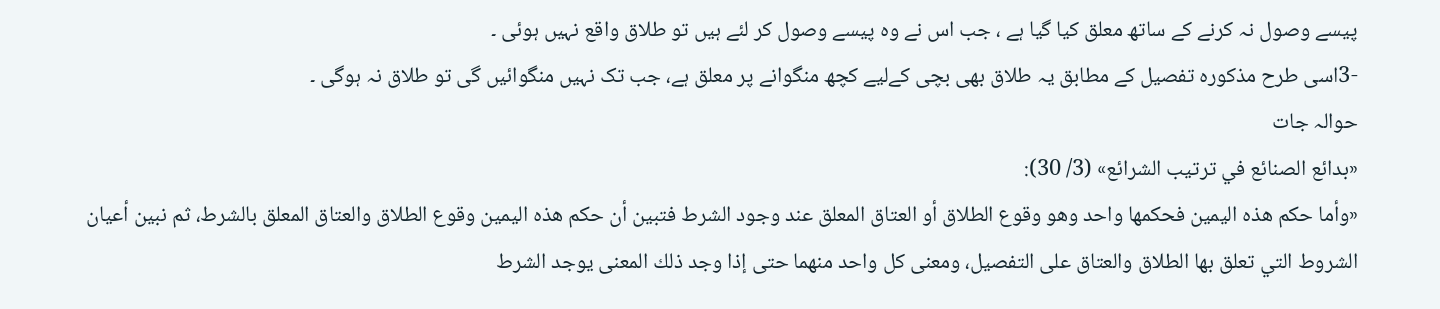پیسے وصول نہ کرنے کے ساتھ معلق کیا گیا ہے ، جب اس نے وہ پیسے وصول کر لئے ہیں تو طلاق واقع نہیں ہوئی ۔
-3اسی طرح مذکورہ تفصیل کے مطابق یہ طلاق بھی بچی کےلیے کچھ منگوانے پر معلق ہے، جب تک نہیں منگوائیں گی تو طلاق نہ ہوگی ۔
حوالہ جات
«بدائع الصنائع في ترتيب الشرائع» (3/ 30):
«وأما حكم هذه اليمين فحكمها واحد وهو وقوع الطلاق أو العتاق المعلق عند وجود الشرط فتبين أن حكم هذه اليمين وقوع الطلاق والعتاق المعلق بالشرط، ثم نبين أعيان الشروط التي تعلق بها الطلاق والعتاق على التفصيل، ومعنى كل واحد منهما حتى إذا وجد ذلك المعنى يوجد الشرط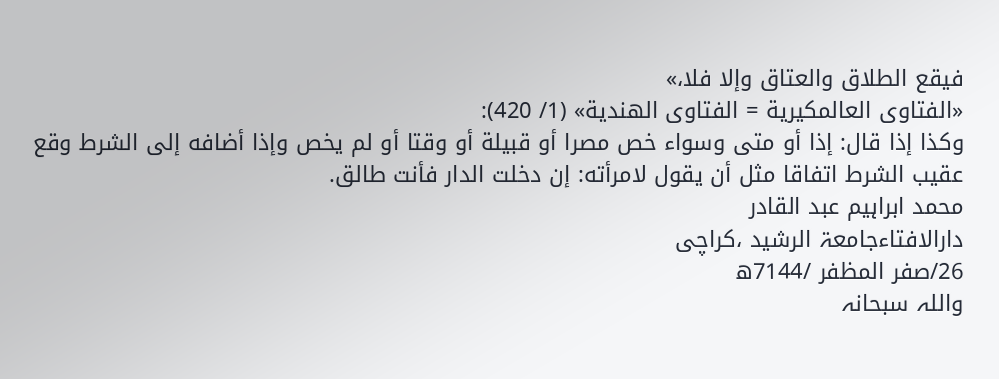فيقع الطلاق والعتاق وإلا فلا،»
«الفتاوى العالمكيرية = الفتاوى الهندية» (1/ 420):
وكذا إذا قال: إذا أو متى وسواء خص مصرا أو قبيلة أو وقتا أو لم يخص وإذا أضافه إلى الشرط وقع عقيب الشرط اتفاقا مثل أن يقول لامرأته: إن دخلت الدار فأنت طالق.
محمد ابراہیم عبد القادر
دارالافتاءجامعۃ الرشید ،کراچی
26/صفر المظفر /7144ھ
واللہ سبحانہ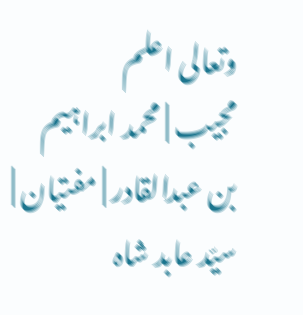وتعالی اعلم
مجیب | محمد ابراہیم بن عبدالقادر | مفتیان | سیّد عابد شاہ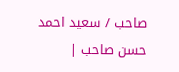صاحب / سعید احمد حسن صاحب |